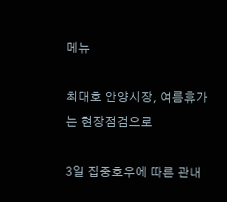메뉴

최대호 안양시장, 여름휴가는 현장점검으로

3일 집중호우에 따른 관내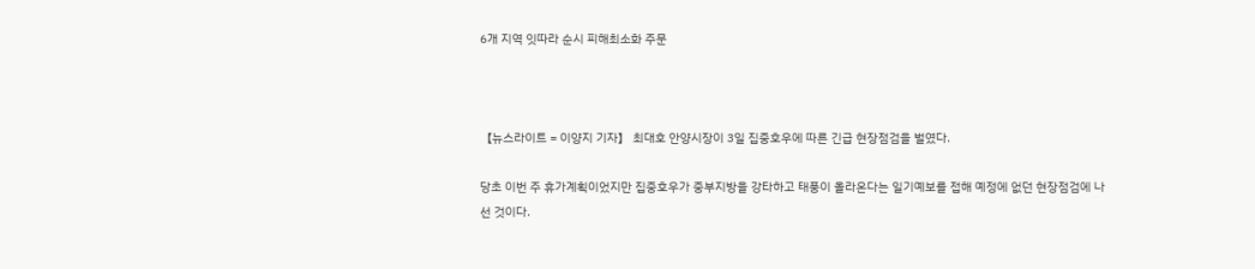6개 지역 잇따라 순시 피해최소화 주문



【뉴스라이트 = 이양지 기자】 최대호 안양시장이 3일 집중호우에 따른 긴급 현장점검을 벌였다.

당초 이번 주 휴가계획이었지만 집중호우가 중부지방을 강타하고 태풍이 올라온다는 일기예보를 접해 예정에 없던 현장점검에 나선 것이다.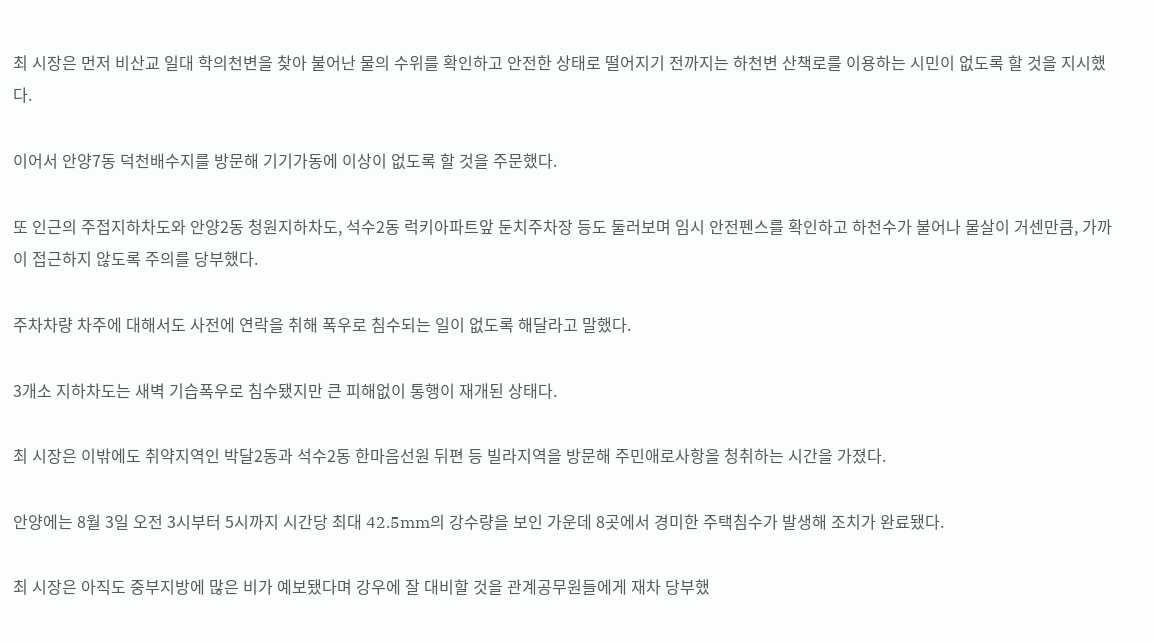최 시장은 먼저 비산교 일대 학의천변을 찾아 불어난 물의 수위를 확인하고 안전한 상태로 떨어지기 전까지는 하천변 산책로를 이용하는 시민이 없도록 할 것을 지시했다.

이어서 안양7동 덕천배수지를 방문해 기기가동에 이상이 없도록 할 것을 주문했다.

또 인근의 주접지하차도와 안양2동 청원지하차도, 석수2동 럭키아파트앞 둔치주차장 등도 둘러보며 임시 안전펜스를 확인하고 하천수가 불어나 물살이 거센만큼, 가까이 접근하지 않도록 주의를 당부했다.

주차차량 차주에 대해서도 사전에 연락을 취해 폭우로 침수되는 일이 없도록 해달라고 말했다.

3개소 지하차도는 새벽 기습폭우로 침수됐지만 큰 피해없이 통행이 재개된 상태다.

최 시장은 이밖에도 취약지역인 박달2동과 석수2동 한마음선원 뒤편 등 빌라지역을 방문해 주민애로사항을 청취하는 시간을 가졌다.

안양에는 8월 3일 오전 3시부터 5시까지 시간당 최대 42.5mm의 강수량을 보인 가운데 8곳에서 경미한 주택침수가 발생해 조치가 완료됐다.

최 시장은 아직도 중부지방에 많은 비가 예보됐다며 강우에 잘 대비할 것을 관계공무원들에게 재차 당부했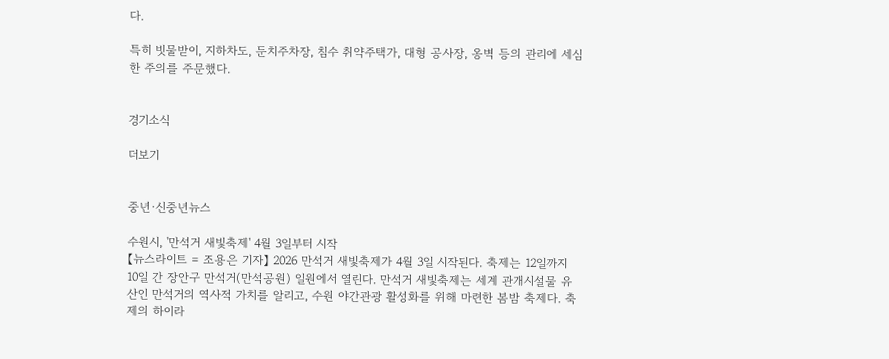다.

특히 빗물받이, 지하차도, 둔치주차장, 침수 취약주택가, 대형 공사장, 옹벽 등의 관리에 세심한 주의를 주문했다.


경기소식

더보기


중년·신중년뉴스

수원시, '만석거 새빛축제' 4월 3일부터 시작
【뉴스라이트 = 조용은 기자】 2026 만석거 새빛축제가 4월 3일 시작된다. 축제는 12일까지 10일 간 장안구 만석거(만석공원) 일원에서 열린다. 만석거 새빛축제는 세계 관개시설물 유산인 만석거의 역사적 가치를 알리고, 수원 야간관광 활성화를 위해 마련한 봄밤 축제다. 축제의 하이라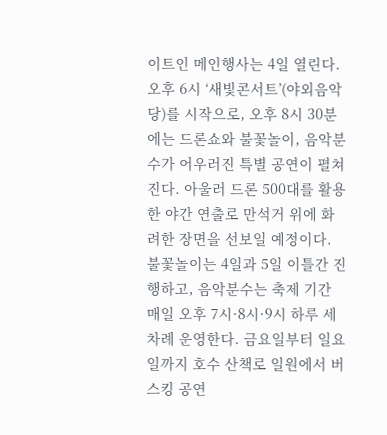이트인 메인행사는 4일 열린다. 오후 6시 ‘새빛콘서트’(야외음악당)를 시작으로, 오후 8시 30분에는 드론쇼와 불꽃놀이, 음악분수가 어우러진 특별 공연이 펼쳐진다. 아울러 드론 500대를 활용한 야간 연출로 만석거 위에 화려한 장면을 선보일 예정이다. 불꽃놀이는 4일과 5일 이틀간 진행하고, 음악분수는 축제 기간 매일 오후 7시·8시·9시 하루 세 차례 운영한다. 금요일부터 일요일까지 호수 산책로 일원에서 버스킹 공연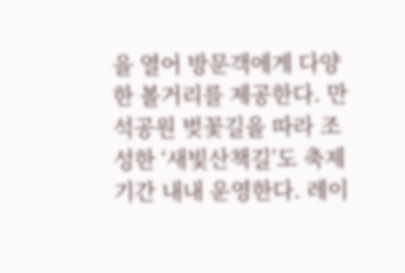을 열어 방문객에게 다양한 볼거리를 제공한다. 만석공원 벚꽃길을 따라 조성한 ‘새빛산책길’도 축제 기간 내내 운영한다. 레이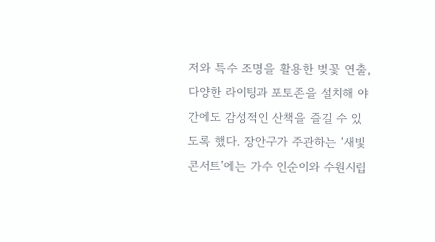저와 특수 조명을 활용한 벚꽃 연출, 다양한 라이팅과 포토존을 설치해 야간에도 감성적인 산책을 즐길 수 있도록 했다. 장안구가 주관하는 ‘새빛콘서트’에는 가수 인순이와 수원시립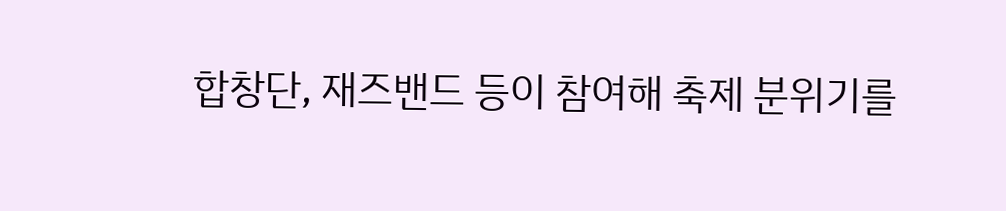합창단, 재즈밴드 등이 참여해 축제 분위기를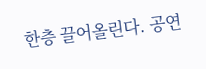한층 끌어올린다. 공연